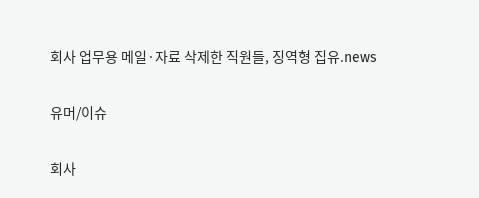회사 업무용 메일·자료 삭제한 직원들, 징역형 집유.news

유머/이슈

회사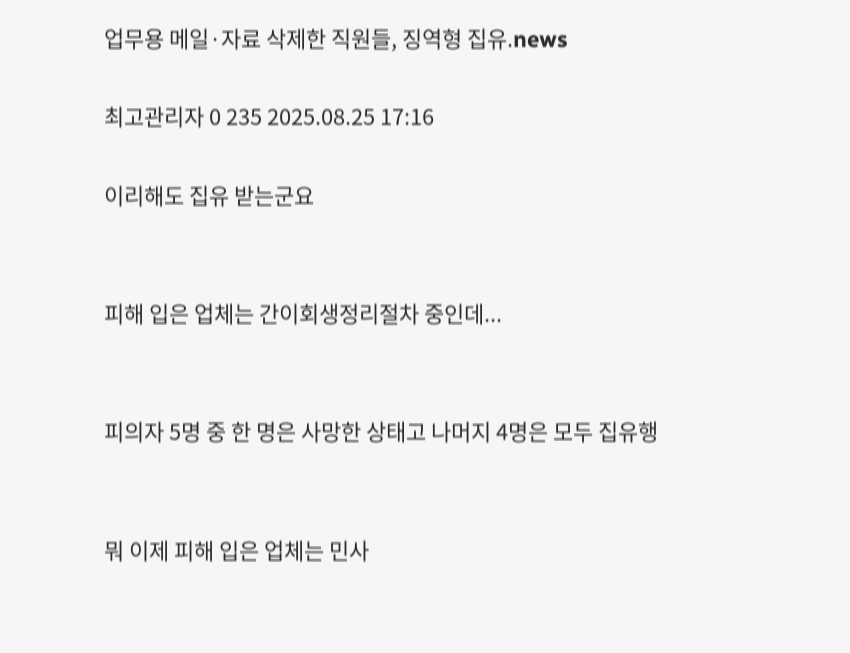업무용 메일·자료 삭제한 직원들, 징역형 집유.news

최고관리자 0 235 2025.08.25 17:16

이리해도 집유 받는군요


피해 입은 업체는 간이회생정리절차 중인데...


피의자 5명 중 한 명은 사망한 상태고 나머지 4명은 모두 집유행


뭐 이제 피해 입은 업체는 민사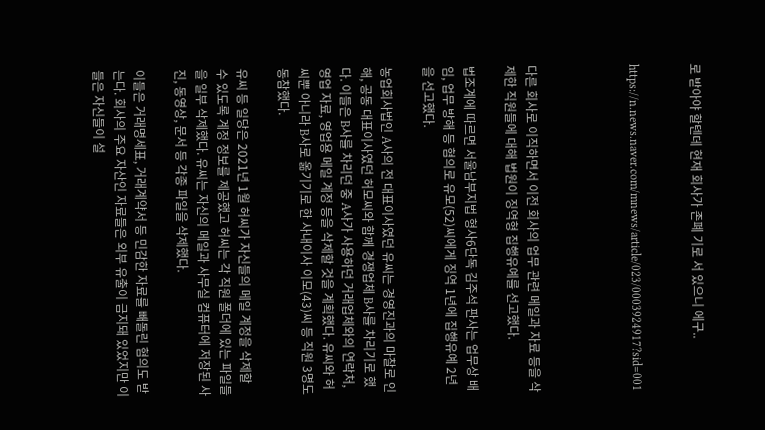로 받아야 할텐데 현재 회사가 존폐 기로 서 있으니 에구..


https://n.news.naver.com/mnews/article/023/0003924917?sid=001




다른 회사로 이직하면서 이전 회사의 업무 관련 메일과 자료 등을 삭제한 직원들에 대해 법원이 징역형 집행유예를 선고했다.

법조계에 따르면 서울남부지법 형사6단독 김주석 판사는 업무상 배임, 업무 방해 등 혐의로 유모(52)씨에게 징역 1년에 집행유예 2년을 선고했다.

농업회사법인 A사의 전 대표이사였던 유씨는 경영진과의 마찰로 인해, 공동 대표이사였던 허모씨와 함께 경쟁업체 B사를 차리기로 했다. 이들은 B사를 차리던 중 A사가 사용하던 거래업체와의 연락처, 영업 자료, 영업용 메일 계정 등을 삭제할 것을 계획했다. 유씨와 허씨뿐 아니라 B사로 옮기기로 한 사내이사 이모(43)씨 등 직원 3명도 동참했다.

유씨 등 일당은 2021년 1월 허씨가 자신들의 메일 계정을 삭제할 수 있도록 계정 정보를 제공했고 허씨는 각 직원 폴더에 있는 파일들을 일부 삭제했다. 유씨는 자신의 메일과 사무실 컴퓨터에 저장된 사진, 동영상, 문서 등 각종 파일을 삭제했다.

이들은 거래명세표, 거래계약서 등 민감한 자료를 빼돌린 혐의도 받는다. 회사의 주요 자산인 자료들은 외부 유출이 금지돼 있었지만 이들은 자신들이 설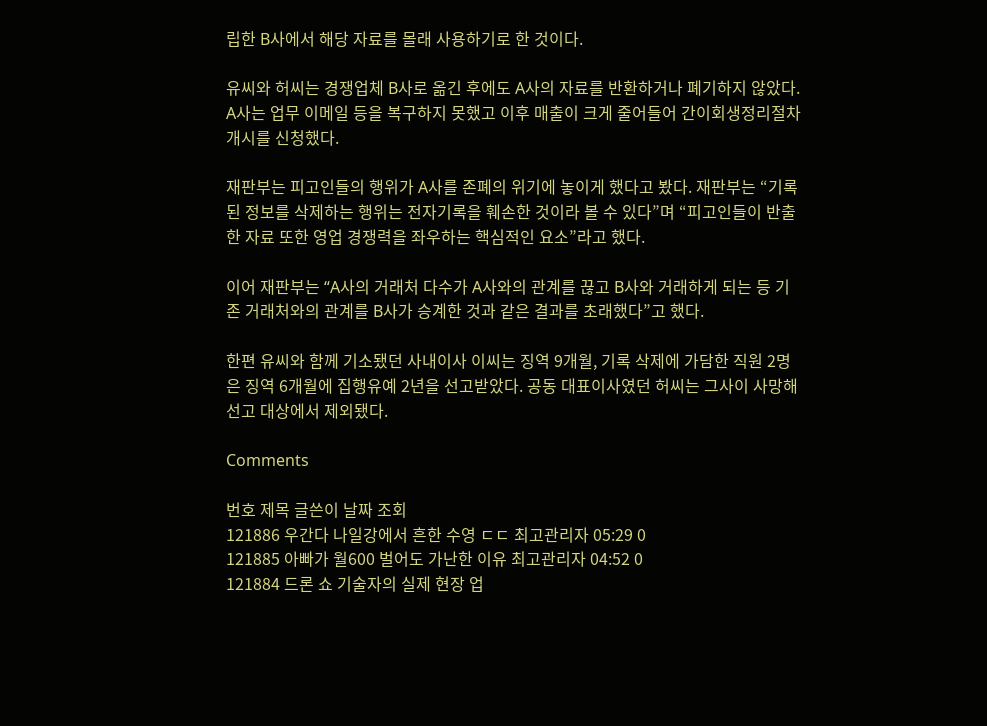립한 B사에서 해당 자료를 몰래 사용하기로 한 것이다.

유씨와 허씨는 경쟁업체 B사로 옮긴 후에도 A사의 자료를 반환하거나 폐기하지 않았다. A사는 업무 이메일 등을 복구하지 못했고 이후 매출이 크게 줄어들어 간이회생정리절차 개시를 신청했다.

재판부는 피고인들의 행위가 A사를 존폐의 위기에 놓이게 했다고 봤다. 재판부는 “기록된 정보를 삭제하는 행위는 전자기록을 훼손한 것이라 볼 수 있다”며 “피고인들이 반출한 자료 또한 영업 경쟁력을 좌우하는 핵심적인 요소”라고 했다.

이어 재판부는 “A사의 거래처 다수가 A사와의 관계를 끊고 B사와 거래하게 되는 등 기존 거래처와의 관계를 B사가 승계한 것과 같은 결과를 초래했다”고 했다.

한편 유씨와 함께 기소됐던 사내이사 이씨는 징역 9개월, 기록 삭제에 가담한 직원 2명은 징역 6개월에 집행유예 2년을 선고받았다. 공동 대표이사였던 허씨는 그사이 사망해 선고 대상에서 제외됐다.

Comments

번호 제목 글쓴이 날짜 조회
121886 우간다 나일강에서 흔한 수영 ㄷㄷ 최고관리자 05:29 0
121885 아빠가 월600 벌어도 가난한 이유 최고관리자 04:52 0
121884 드론 쇼 기술자의 실제 현장 업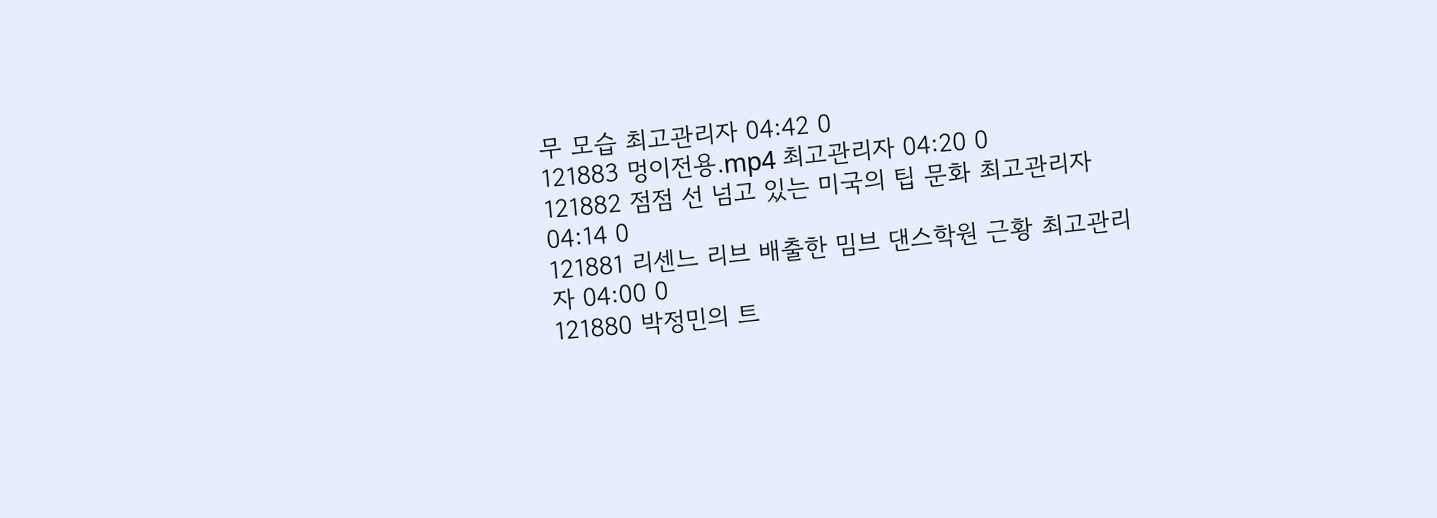무 모습 최고관리자 04:42 0
121883 멍이전용.mp4 최고관리자 04:20 0
121882 점점 선 넘고 있는 미국의 팁 문화 최고관리자 04:14 0
121881 리센느 리브 배출한 밈브 댄스학원 근황 최고관리자 04:00 0
121880 박정민의 트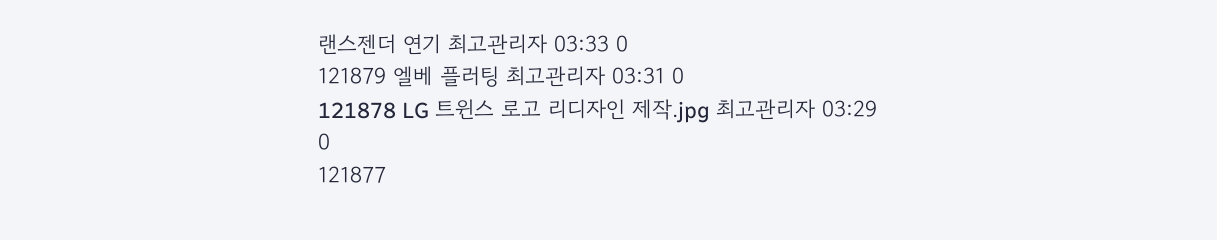랜스젠더 연기 최고관리자 03:33 0
121879 엘베 플러팅 최고관리자 03:31 0
121878 LG 트윈스 로고 리디자인 제작.jpg 최고관리자 03:29 0
121877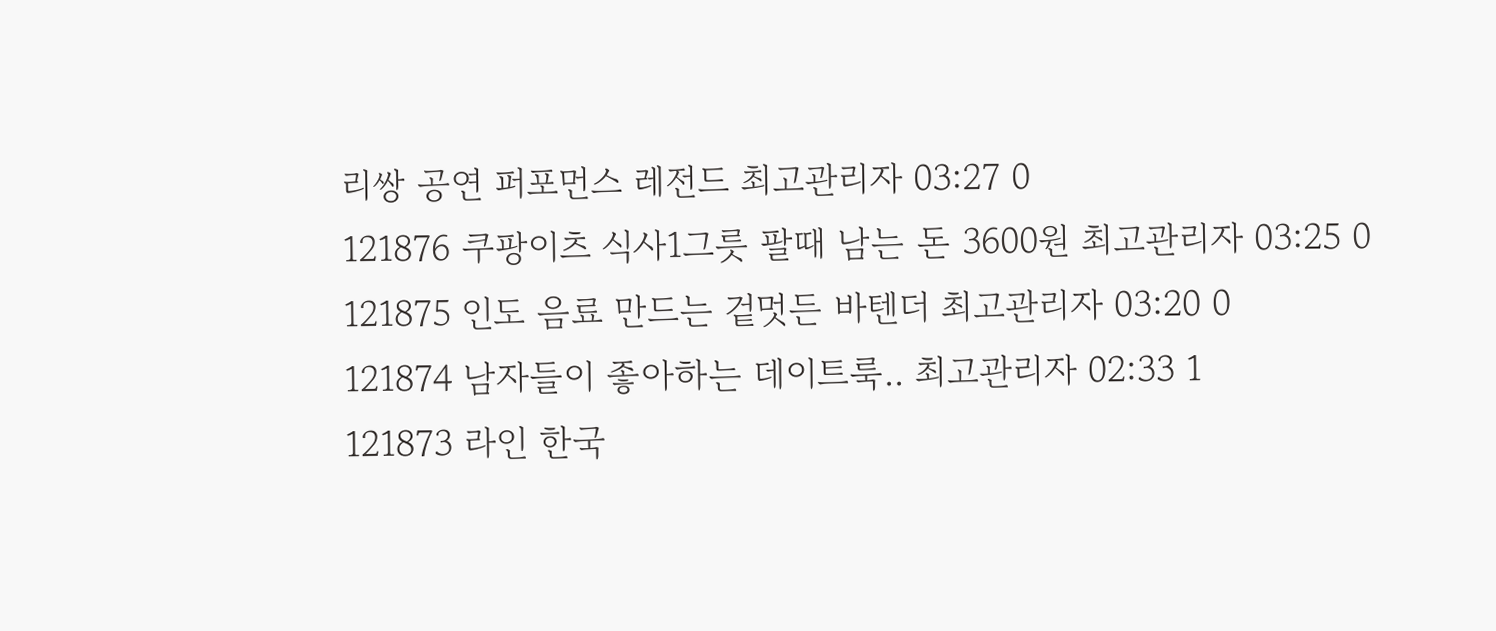리쌍 공연 퍼포먼스 레전드 최고관리자 03:27 0
121876 쿠팡이츠 식사1그릇 팔때 남는 돈 3600원 최고관리자 03:25 0
121875 인도 음료 만드는 겉멋든 바텐더 최고관리자 03:20 0
121874 남자들이 좋아하는 데이트룩.. 최고관리자 02:33 1
121873 라인 한국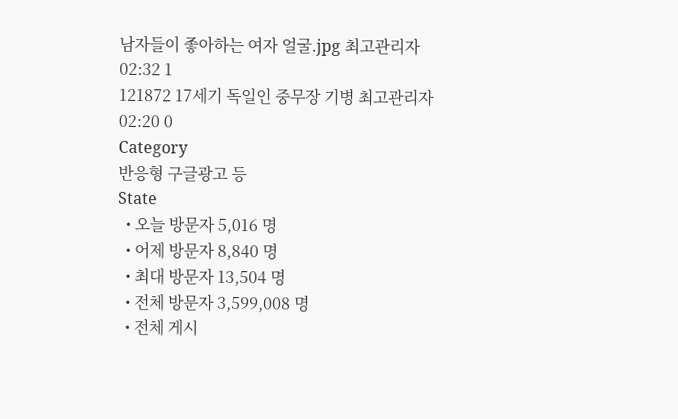남자들이 좋아하는 여자 얼굴.jpg 최고관리자 02:32 1
121872 17세기 독일인 중무장 기병 최고관리자 02:20 0
Category
반응형 구글광고 등
State
  • 오늘 방문자 5,016 명
  • 어제 방문자 8,840 명
  • 최대 방문자 13,504 명
  • 전체 방문자 3,599,008 명
  • 전체 게시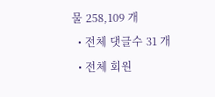물 258,109 개
  • 전체 댓글수 31 개
  • 전체 회원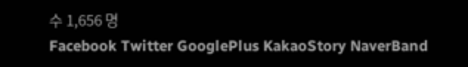수 1,656 명
Facebook Twitter GooglePlus KakaoStory NaverBand